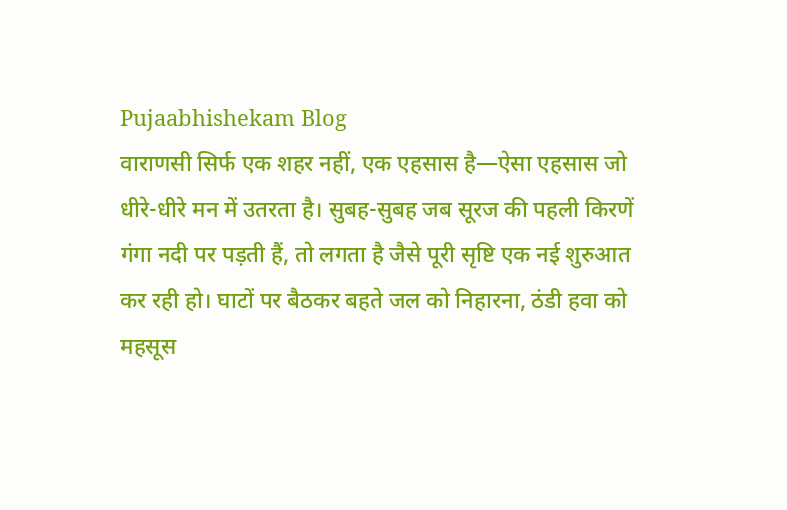Pujaabhishekam Blog
वाराणसी सिर्फ एक शहर नहीं, एक एहसास है—ऐसा एहसास जो धीरे-धीरे मन में उतरता है। सुबह-सुबह जब सूरज की पहली किरणें गंगा नदी पर पड़ती हैं, तो लगता है जैसे पूरी सृष्टि एक नई शुरुआत कर रही हो। घाटों पर बैठकर बहते जल को निहारना, ठंडी हवा को महसूस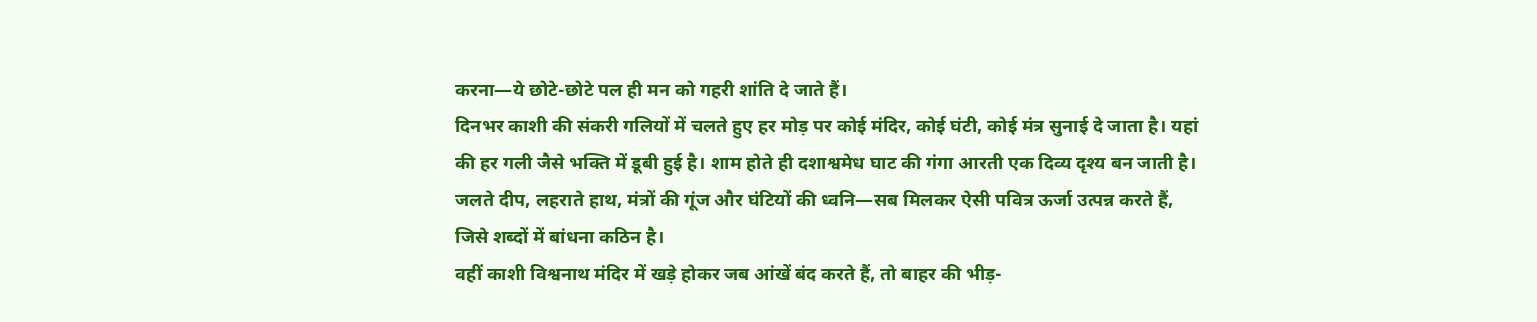करना—ये छोटे-छोटे पल ही मन को गहरी शांति दे जाते हैं।
दिनभर काशी की संकरी गलियों में चलते हुए हर मोड़ पर कोई मंदिर, कोई घंटी, कोई मंत्र सुनाई दे जाता है। यहां की हर गली जैसे भक्ति में डूबी हुई है। शाम होते ही दशाश्वमेध घाट की गंगा आरती एक दिव्य दृश्य बन जाती है। जलते दीप, लहराते हाथ, मंत्रों की गूंज और घंटियों की ध्वनि—सब मिलकर ऐसी पवित्र ऊर्जा उत्पन्न करते हैं, जिसे शब्दों में बांधना कठिन है।
वहीं काशी विश्वनाथ मंदिर में खड़े होकर जब आंखें बंद करते हैं, तो बाहर की भीड़-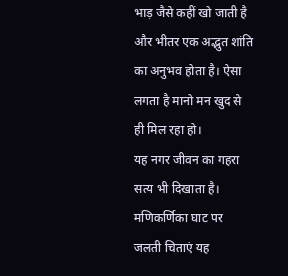भाड़ जैसे कहीं खो जाती है और भीतर एक अद्भुत शांति का अनुभव होता है। ऐसा लगता है मानो मन खुद से ही मिल रहा हो।
यह नगर जीवन का गहरा सत्य भी दिखाता है। मणिकर्णिका घाट पर जलती चिताएं यह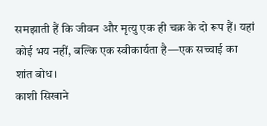समझाती हैं कि जीवन और मृत्यु एक ही चक्र के दो रूप हैं। यहां कोई भय नहीं, बल्कि एक स्वीकार्यता है—एक सच्चाई का शांत बोध।
काशी सिखाने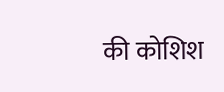की कोशिश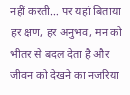नहीं करती… पर यहां बिताया हर क्षण, हर अनुभव, मन को भीतर से बदल देता है और जीवन को देखने का नजरिया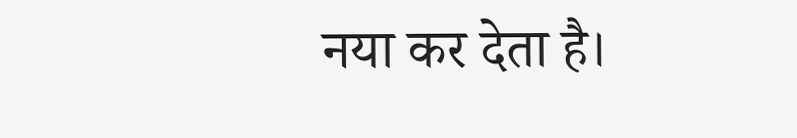नया कर देता है।